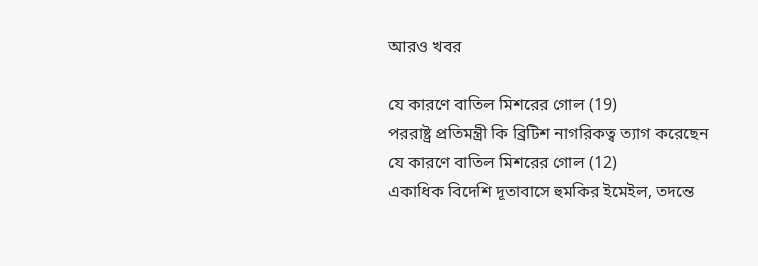আরও খবর

যে কারণে বাতিল মিশরের গোল (19)
পররাষ্ট্র প্রতিমন্ত্রী কি ব্রিটিশ নাগরিকত্ব ত্যাগ করেছেন
যে কারণে বাতিল মিশরের গোল (12)
একাধিক বিদেশি দূতাবাসে হুমকির ইমেইল, তদন্তে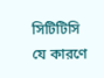সিটিটিসি
যে কারণে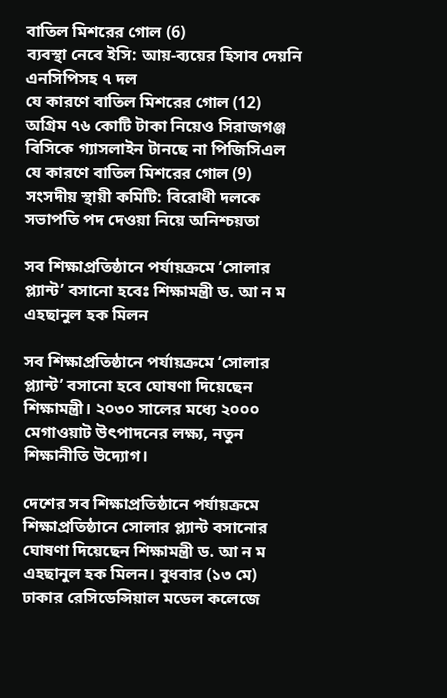বাতিল মিশরের গোল (6)
ব্যবস্থা নেবে ইসি: আয়-ব্যয়ের হিসাব দেয়নি এনসিপিসহ ৭ দল
যে কারণে বাতিল মিশরের গোল (12)
অগ্রিম ৭৬ কোটি টাকা নিয়েও সিরাজগঞ্জ বিসিকে গ্যাসলাইন টানছে না পিজিসিএল
যে কারণে বাতিল মিশরের গোল (9)
সংসদীয় স্থায়ী কমিটি: বিরোধী দলকে সভাপতি পদ দেওয়া নিয়ে অনিশ্চয়তা

সব শিক্ষাপ্রতিষ্ঠানে পর্যায়ক্রমে ‌‘সোলার প্ল্যান্ট’ বসানো হবেঃ শিক্ষামন্ত্রী ড. আ ন ম এহছানুল হক মিলন

সব শিক্ষাপ্রতিষ্ঠানে পর্যায়ক্রমে ‌‘সোলার প্ল্যান্ট’ বসানো হবে ঘোষণা দিয়েছেন শিক্ষামন্ত্রী। ২০৩০ সালের মধ্যে ২০০০ মেগাওয়াট উৎপাদনের লক্ষ্য, নতুন শিক্ষানীতি উদ্যোগ।

দেশের সব শিক্ষাপ্রতিষ্ঠানে পর্যায়ক্রমে শিক্ষাপ্রতিষ্ঠানে সোলার প্ল্যান্ট বসানোর ঘোষণা দিয়েছেন শিক্ষামন্ত্রী ড. আ ন ম এহছানুল হক মিলন। বুধবার (১৩ মে) ঢাকার রেসিডেন্সিয়াল মডেল কলেজে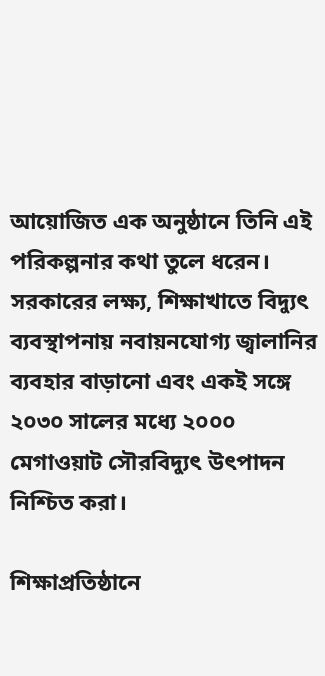আয়োজিত এক অনুষ্ঠানে তিনি এই পরিকল্পনার কথা তুলে ধরেন। সরকারের লক্ষ্য, শিক্ষাখাতে বিদ্যুৎ ব্যবস্থাপনায় নবায়নযোগ্য জ্বালানির ব্যবহার বাড়ানো এবং একই সঙ্গে ২০৩০ সালের মধ্যে ২০০০ মেগাওয়াট সৌরবিদ্যুৎ উৎপাদন নিশ্চিত করা।

শিক্ষাপ্রতিষ্ঠানে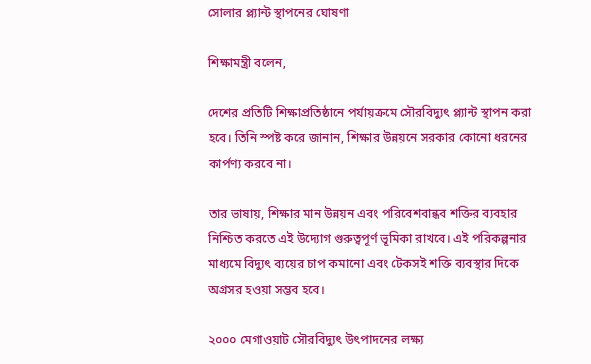সোলার প্ল্যান্ট স্থাপনের ঘোষণা

শিক্ষামন্ত্রী বলেন,

দেশের প্রতিটি শিক্ষাপ্রতিষ্ঠানে পর্যায়ক্রমে সৌরবিদ্যুৎ প্ল্যান্ট স্থাপন করা হবে। তিনি স্পষ্ট করে জানান, শিক্ষার উন্নয়নে সরকার কোনো ধরনের কার্পণ্য করবে না।

তার ভাষায়, শিক্ষার মান উন্নয়ন এবং পরিবেশবান্ধব শক্তির ব্যবহার নিশ্চিত করতে এই উদ্যোগ গুরুত্বপূর্ণ ভূমিকা রাখবে। এই পরিকল্পনার মাধ্যমে বিদ্যুৎ ব্যয়ের চাপ কমানো এবং টেকসই শক্তি ব্যবস্থার দিকে অগ্রসর হওয়া সম্ভব হবে।

২০০০ মেগাওয়াট সৌরবিদ্যুৎ উৎপাদনের লক্ষ্য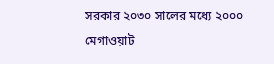সরকার ২০৩০ সালের মধ্যে ২০০০ মেগাওয়াট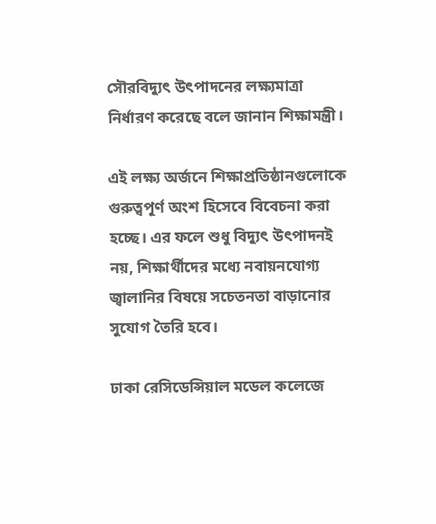সৌরবিদ্যুৎ উৎপাদনের লক্ষ্যমাত্রা নির্ধারণ করেছে বলে জানান শিক্ষামন্ত্রী।

এই লক্ষ্য অর্জনে শিক্ষাপ্রতিষ্ঠানগুলোকে গুরুত্বপূর্ণ অংশ হিসেবে বিবেচনা করা হচ্ছে। এর ফলে শুধু বিদ্যুৎ উৎপাদনই নয়, শিক্ষার্থীদের মধ্যে নবায়নযোগ্য জ্বালানির বিষয়ে সচেতনতা বাড়ানোর সুযোগ তৈরি হবে।

ঢাকা রেসিডেন্সিয়াল মডেল কলেজে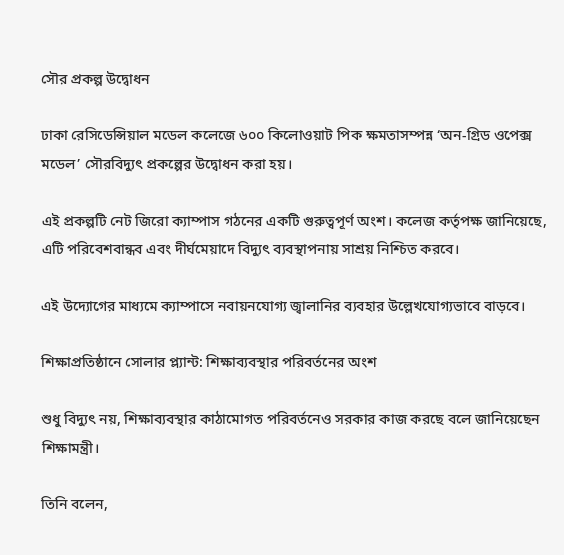সৌর প্রকল্প উদ্বোধন

ঢাকা রেসিডেন্সিয়াল মডেল কলেজে ৬০০ কিলোওয়াট পিক ক্ষমতাসম্পন্ন ‘অন-গ্রিড ওপেক্স মডেল’ সৌরবিদ্যুৎ প্রকল্পের উদ্বোধন করা হয়।

এই প্রকল্পটি নেট জিরো ক্যাম্পাস গঠনের একটি গুরুত্বপূর্ণ অংশ। কলেজ কর্তৃপক্ষ জানিয়েছে, এটি পরিবেশবান্ধব এবং দীর্ঘমেয়াদে বিদ্যুৎ ব্যবস্থাপনায় সাশ্রয় নিশ্চিত করবে।

এই উদ্যোগের মাধ্যমে ক্যাম্পাসে নবায়নযোগ্য জ্বালানির ব্যবহার উল্লেখযোগ্যভাবে বাড়বে।

শিক্ষাপ্রতিষ্ঠানে সোলার প্ল্যান্ট: শিক্ষাব্যবস্থার পরিবর্তনের অংশ

শুধু বিদ্যুৎ নয়, শিক্ষাব্যবস্থার কাঠামোগত পরিবর্তনেও সরকার কাজ করছে বলে জানিয়েছেন শিক্ষামন্ত্রী।

তিনি বলেন,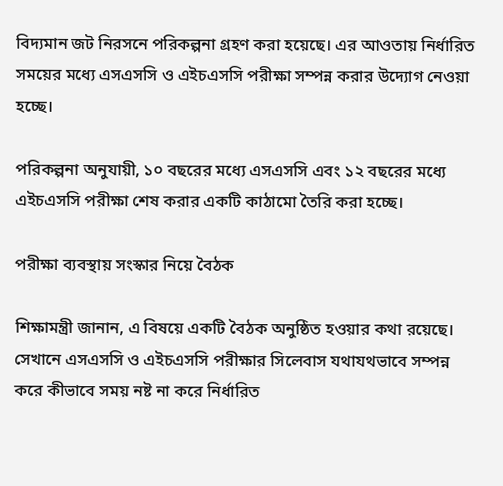বিদ্যমান জট নিরসনে পরিকল্পনা গ্রহণ করা হয়েছে। এর আওতায় নির্ধারিত সময়ের মধ্যে এসএসসি ও এইচএসসি পরীক্ষা সম্পন্ন করার উদ্যোগ নেওয়া হচ্ছে।

পরিকল্পনা অনুযায়ী, ১০ বছরের মধ্যে এসএসসি এবং ১২ বছরের মধ্যে এইচএসসি পরীক্ষা শেষ করার একটি কাঠামো তৈরি করা হচ্ছে।

পরীক্ষা ব্যবস্থায় সংস্কার নিয়ে বৈঠক

শিক্ষামন্ত্রী জানান, এ বিষয়ে একটি বৈঠক অনুষ্ঠিত হওয়ার কথা রয়েছে। সেখানে এসএসসি ও এইচএসসি পরীক্ষার সিলেবাস যথাযথভাবে সম্পন্ন করে কীভাবে সময় নষ্ট না করে নির্ধারিত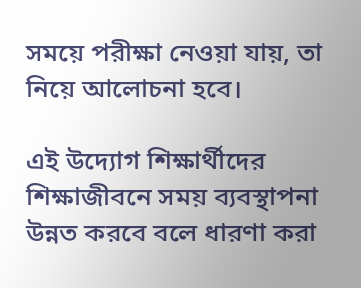সময়ে পরীক্ষা নেওয়া যায়, তা নিয়ে আলোচনা হবে।

এই উদ্যোগ শিক্ষার্থীদের শিক্ষাজীবনে সময় ব্যবস্থাপনা উন্নত করবে বলে ধারণা করা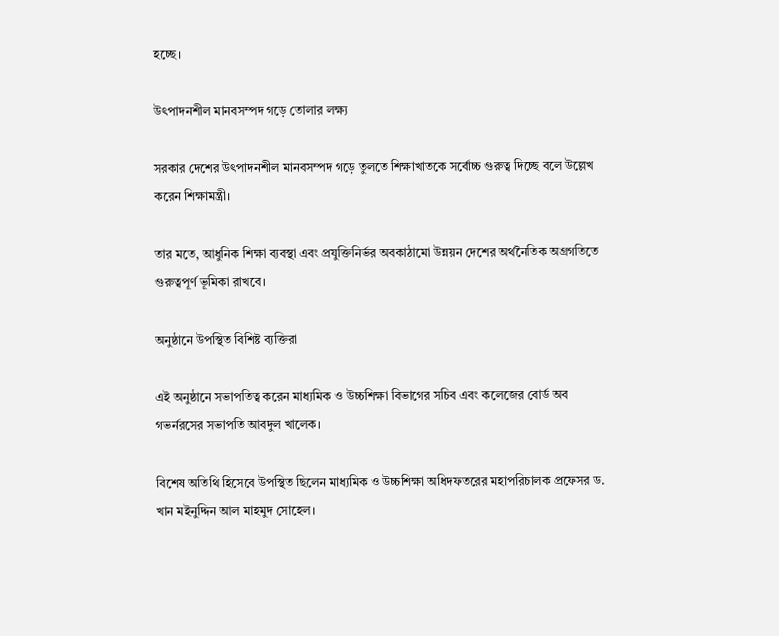হচ্ছে।

উৎপাদনশীল মানবসম্পদ গড়ে তোলার লক্ষ্য

সরকার দেশের উৎপাদনশীল মানবসম্পদ গড়ে তুলতে শিক্ষাখাতকে সর্বোচ্চ গুরুত্ব দিচ্ছে বলে উল্লেখ করেন শিক্ষামন্ত্রী।

তার মতে, আধুনিক শিক্ষা ব্যবস্থা এবং প্রযুক্তিনির্ভর অবকাঠামো উন্নয়ন দেশের অর্থনৈতিক অগ্রগতিতে গুরুত্বপূর্ণ ভূমিকা রাখবে।

অনুষ্ঠানে উপস্থিত বিশিষ্ট ব্যক্তিরা

এই অনুষ্ঠানে সভাপতিত্ব করেন মাধ্যমিক ও উচ্চশিক্ষা বিভাগের সচিব এবং কলেজের বোর্ড অব গভর্নরসের সভাপতি আবদুল খালেক।

বিশেষ অতিথি হিসেবে উপস্থিত ছিলেন মাধ্যমিক ও উচ্চশিক্ষা অধিদফতরের মহাপরিচালক প্রফেসর ড. খান মইনুদ্দিন আল মাহমুদ সোহেল।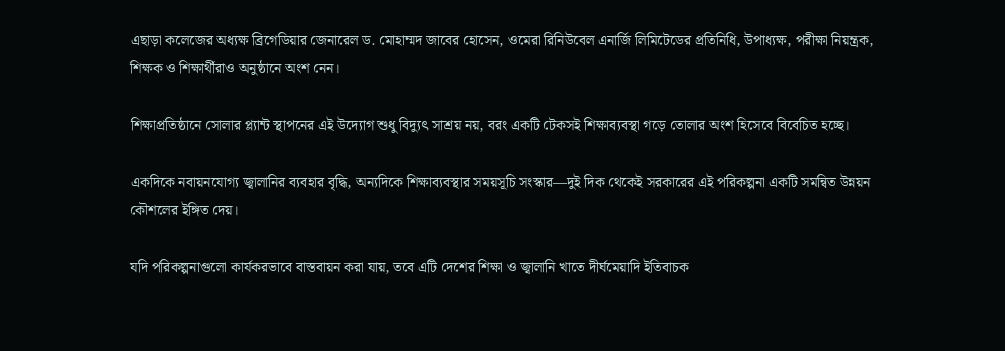এছাড়া কলেজের অধ্যক্ষ ব্রিগেডিয়ার জেনারেল ড. মোহাম্মদ জাবের হোসেন, ওমেরা রিনিউবেল এনার্জি লিমিটেডের প্রতিনিধি, উপাধ্যক্ষ, পরীক্ষা নিয়ন্ত্রক, শিক্ষক ও শিক্ষার্থীরাও অনুষ্ঠানে অংশ নেন।

শিক্ষাপ্রতিষ্ঠানে সোলার প্ল্যান্ট স্থাপনের এই উদ্যোগ শুধু বিদ্যুৎ সাশ্রয় নয়, বরং একটি টেকসই শিক্ষাব্যবস্থা গড়ে তোলার অংশ হিসেবে বিবেচিত হচ্ছে।

একদিকে নবায়নযোগ্য জ্বালানির ব্যবহার বৃদ্ধি, অন্যদিকে শিক্ষাব্যবস্থার সময়সূচি সংস্কার—দুই দিক থেকেই সরকারের এই পরিকল্পনা একটি সমন্বিত উন্নয়ন কৌশলের ইঙ্গিত দেয়।

যদি পরিকল্পনাগুলো কার্যকরভাবে বাস্তবায়ন করা যায়, তবে এটি দেশের শিক্ষা ও জ্বালানি খাতে দীর্ঘমেয়াদি ইতিবাচক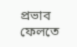প্রভাব ফেলতে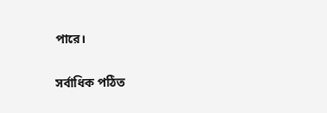পারে।

সর্বাধিক পঠিত